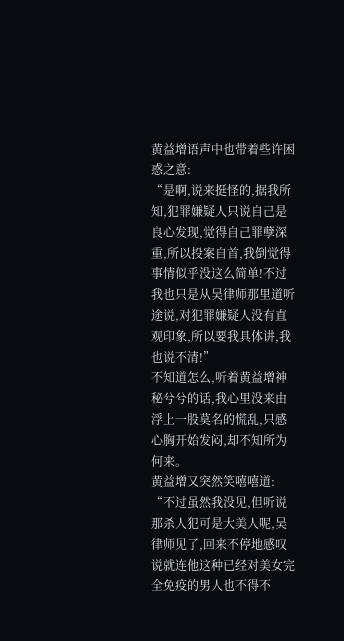黄益增语声中也带着些许困惑之意:
“是啊,说来挺怪的,据我所知,犯罪嫌疑人只说自己是良心发现,觉得自己罪孽深重,所以投案自首,我倒觉得事情似乎没这么简单!不过我也只是从吴律师那里道听途说,对犯罪嫌疑人没有直观印象,所以要我具体讲,我也说不清!”
不知道怎么,听着黄益增神秘兮兮的话,我心里没来由浮上一股莫名的慌乱,只感心胸开始发闷,却不知所为何来。
黄益增又突然笑嘻嘻道:
“不过虽然我没见,但听说那杀人犯可是大美人呢,吴律师见了,回来不停地感叹说就连他这种已经对美女完全免疫的男人也不得不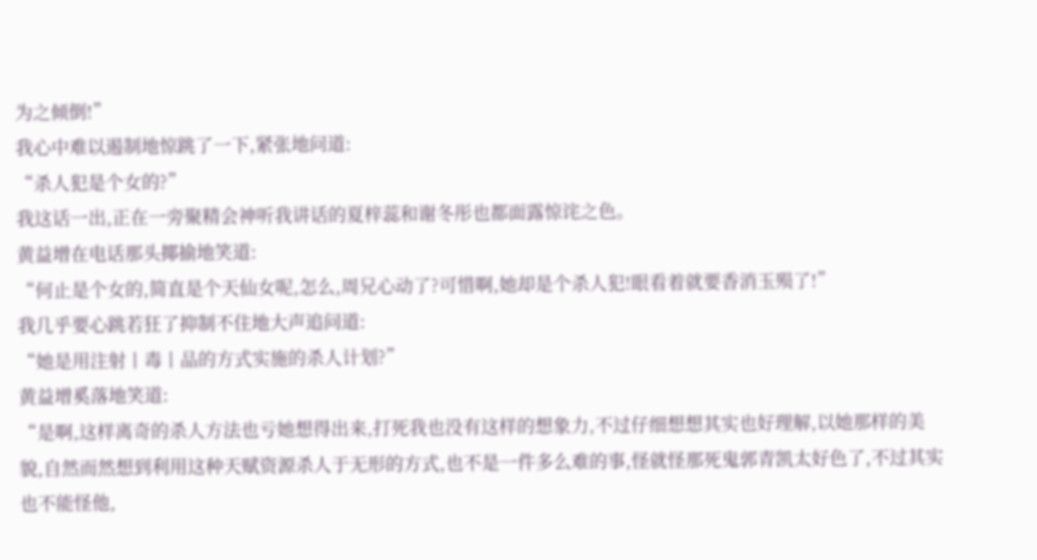为之倾倒!”
我心中难以遏制地惊跳了一下,紧张地问道:
“杀人犯是个女的?”
我这话一出,正在一旁聚精会神听我讲话的夏梓蕊和谢冬彤也都面露惊诧之色。
黄益增在电话那头揶揄地笑道:
“何止是个女的,简直是个天仙女呢,怎么,周兄心动了?可惜啊,她却是个杀人犯!眼看着就要香消玉殒了!”
我几乎要心跳若狂了抑制不住地大声追问道:
“她是用注射丨毒丨品的方式实施的杀人计划?”
黄益增奚落地笑道:
“是啊,这样离奇的杀人方法也亏她想得出来,打死我也没有这样的想象力,不过仔细想想其实也好理解,以她那样的美貌,自然而然想到利用这种天赋资源杀人于无形的方式,也不是一件多么难的事,怪就怪那死鬼郭青凯太好色了,不过其实也不能怪他,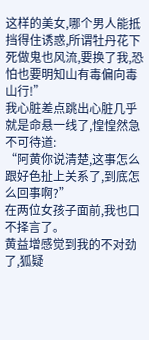这样的美女,哪个男人能抵挡得住诱惑,所谓牡丹花下死做鬼也风流,要换了我,恐怕也要明知山有毒偏向毒山行!”
我心脏差点跳出心脏几乎就是命悬一线了,惶惶然急不可待道:
“阿黄你说清楚,这事怎么跟好色扯上关系了,到底怎么回事啊?”
在两位女孩子面前,我也口不择言了。
黄益增感觉到我的不对劲了,狐疑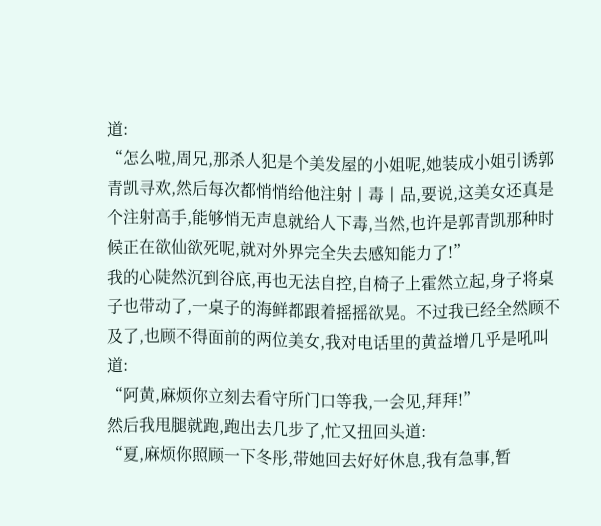道:
“怎么啦,周兄,那杀人犯是个美发屋的小姐呢,她装成小姐引诱郭青凯寻欢,然后每次都悄悄给他注射丨毒丨品,要说,这美女还真是个注射高手,能够悄无声息就给人下毒,当然,也许是郭青凯那种时候正在欲仙欲死呢,就对外界完全失去感知能力了!”
我的心陡然沉到谷底,再也无法自控,自椅子上霍然立起,身子将桌子也带动了,一桌子的海鲜都跟着摇摇欲晃。不过我已经全然顾不及了,也顾不得面前的两位美女,我对电话里的黄益增几乎是吼叫道:
“阿黄,麻烦你立刻去看守所门口等我,一会见,拜拜!”
然后我甩腿就跑,跑出去几步了,忙又扭回头道:
“夏,麻烦你照顾一下冬彤,带她回去好好休息,我有急事,暂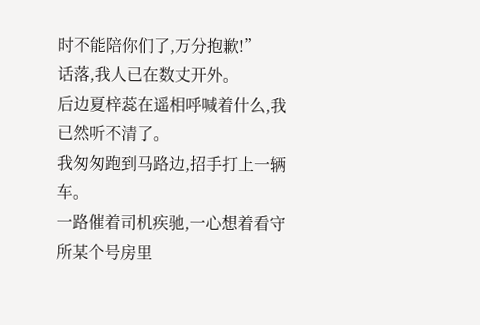时不能陪你们了,万分抱歉!”
话落,我人已在数丈开外。
后边夏梓蕊在遥相呼喊着什么,我已然听不清了。
我匆匆跑到马路边,招手打上一辆车。
一路催着司机疾驰,一心想着看守所某个号房里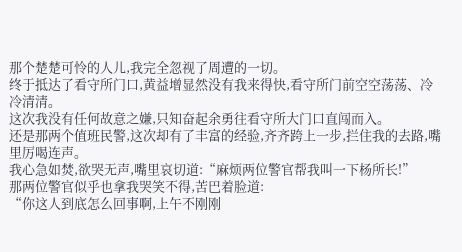那个楚楚可怜的人儿,我完全忽视了周遭的一切。
终于抵达了看守所门口,黄益增显然没有我来得快,看守所门前空空荡荡、冷冷清清。
这次我没有任何故意之嫌,只知奋起余勇往看守所大门口直闯而入。
还是那两个值班民警,这次却有了丰富的经验,齐齐跨上一步,拦住我的去路,嘴里厉喝连声。
我心急如焚,欲哭无声,嘴里哀切道:“麻烦两位警官帮我叫一下杨所长!”
那两位警官似乎也拿我哭笑不得,苦巴着脸道:
“你这人到底怎么回事啊,上午不刚刚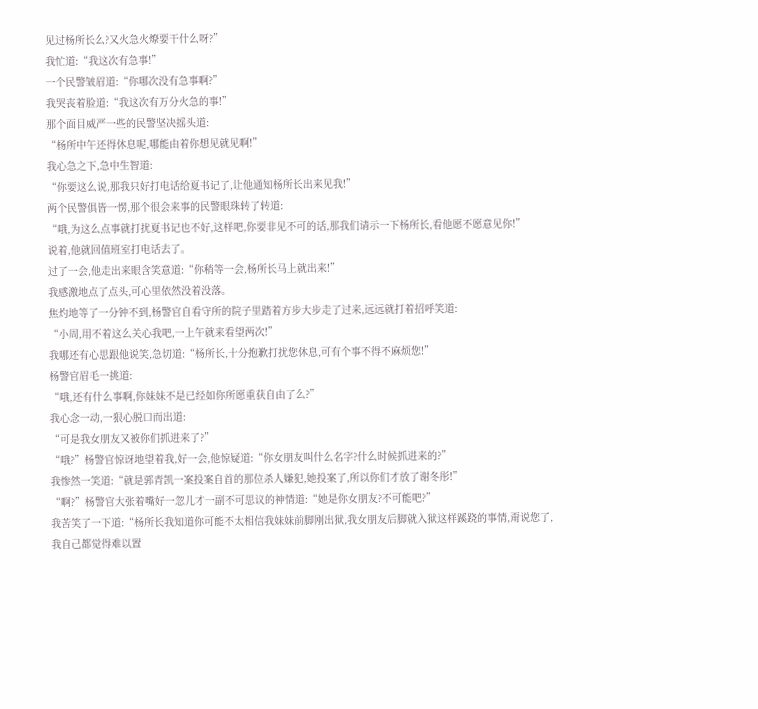见过杨所长么?又火急火燎要干什么呀?”
我忙道:“我这次有急事!”
一个民警皱眉道:“你哪次没有急事啊?”
我哭丧着脸道:“我这次有万分火急的事!”
那个面目威严一些的民警坚决摇头道:
“杨所中午还得休息呢,哪能由着你想见就见啊!”
我心急之下,急中生智道:
“你要这么说,那我只好打电话给夏书记了,让他通知杨所长出来见我!”
两个民警俱皆一愣,那个很会来事的民警眼珠转了转道:
“哦,为这么点事就打扰夏书记也不好,这样吧,你要非见不可的话,那我们请示一下杨所长,看他愿不愿意见你!”
说着,他就回值班室打电话去了。
过了一会,他走出来眼含笑意道:“你稍等一会,杨所长马上就出来!”
我感激地点了点头,可心里依然没着没落。
焦灼地等了一分钟不到,杨警官自看守所的院子里踏着方步大步走了过来,远远就打着招呼笑道:
“小周,用不着这么关心我吧,一上午就来看望两次!”
我哪还有心思跟他说笑,急切道:“杨所长,十分抱歉打扰您休息,可有个事不得不麻烦您!”
杨警官眉毛一挑道:
“哦,还有什么事啊,你妹妹不是已经如你所愿重获自由了么?”
我心念一动,一狠心脱口而出道:
“可是我女朋友又被你们抓进来了?”
“哦?”杨警官惊讶地望着我,好一会,他惊疑道:“你女朋友叫什么名字?什么时候抓进来的?”
我惨然一笑道:“就是郭青凯一案投案自首的那位杀人嫌犯,她投案了,所以你们才放了谢冬彤!”
“啊?”杨警官大张着嘴好一忽儿才一副不可思议的神情道:“她是你女朋友?不可能吧?”
我苦笑了一下道:“杨所长我知道你可能不太相信我妹妹前脚刚出狱,我女朋友后脚就入狱这样蹊跷的事情,甭说您了,我自己都觉得难以置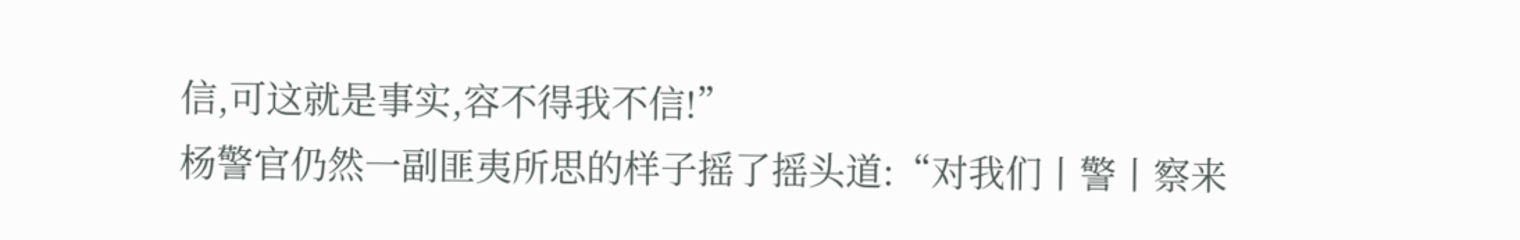信,可这就是事实,容不得我不信!”
杨警官仍然一副匪夷所思的样子摇了摇头道:“对我们丨警丨察来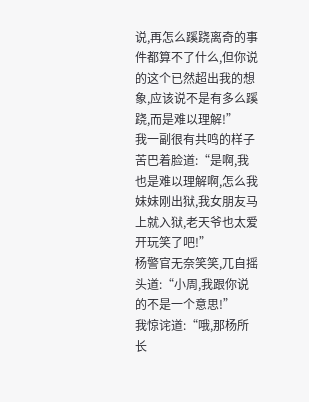说,再怎么蹊跷离奇的事件都算不了什么,但你说的这个已然超出我的想象,应该说不是有多么蹊跷,而是难以理解!”
我一副很有共鸣的样子苦巴着脸道:“是啊,我也是难以理解啊,怎么我妹妹刚出狱,我女朋友马上就入狱,老天爷也太爱开玩笑了吧!”
杨警官无奈笑笑,兀自摇头道:“小周,我跟你说的不是一个意思!”
我惊诧道:“哦,那杨所长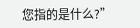您指的是什么?”